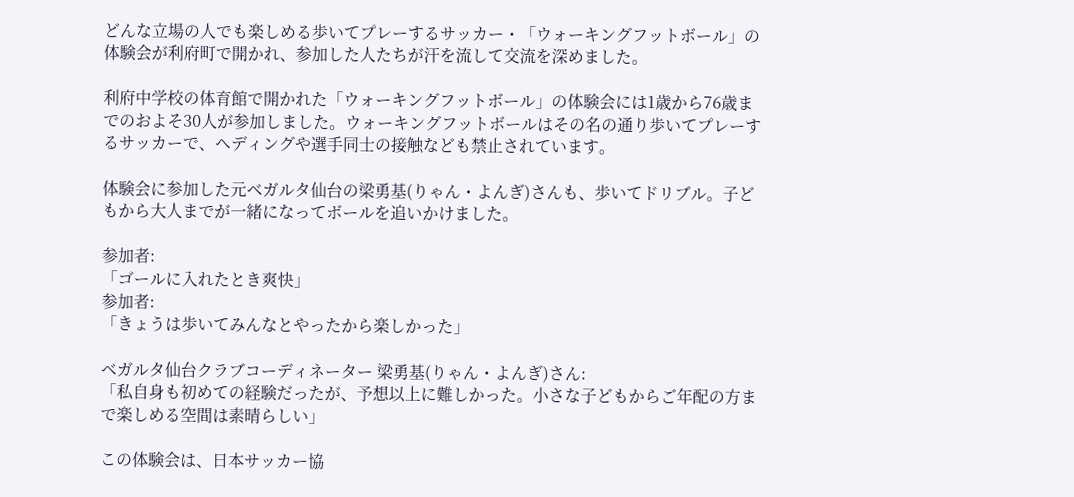どんな立場の人でも楽しめる歩いてプレーするサッカー・「ウォーキングフットボール」の体験会が利府町で開かれ、参加した人たちが汗を流して交流を深めました。

利府中学校の体育館で開かれた「ウォーキングフットボール」の体験会には1歳から76歳までのおよそ30人が参加しました。ウォーキングフットボールはその名の通り歩いてプレーするサッカーで、ヘディングや選手同士の接触なども禁止されています。

体験会に参加した元ベガルタ仙台の梁勇基(りゃん・よんぎ)さんも、歩いてドリブル。子どもから大人までが一緒になってボールを追いかけました。

参加者:
「ゴールに入れたとき爽快」
参加者:
「きょうは歩いてみんなとやったから楽しかった」

ベガルタ仙台クラブコーディネーター 梁勇基(りゃん・よんぎ)さん:
「私自身も初めての経験だったが、予想以上に難しかった。小さな子どもからご年配の方まで楽しめる空間は素晴らしい」

この体験会は、日本サッカー協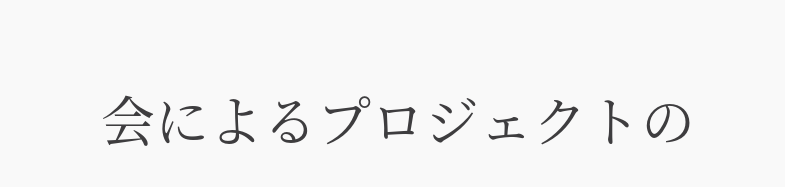会によるプロジェクトの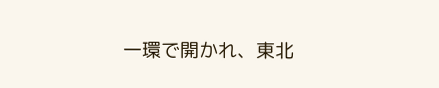一環で開かれ、東北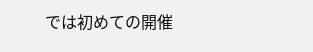では初めての開催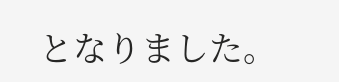となりました。